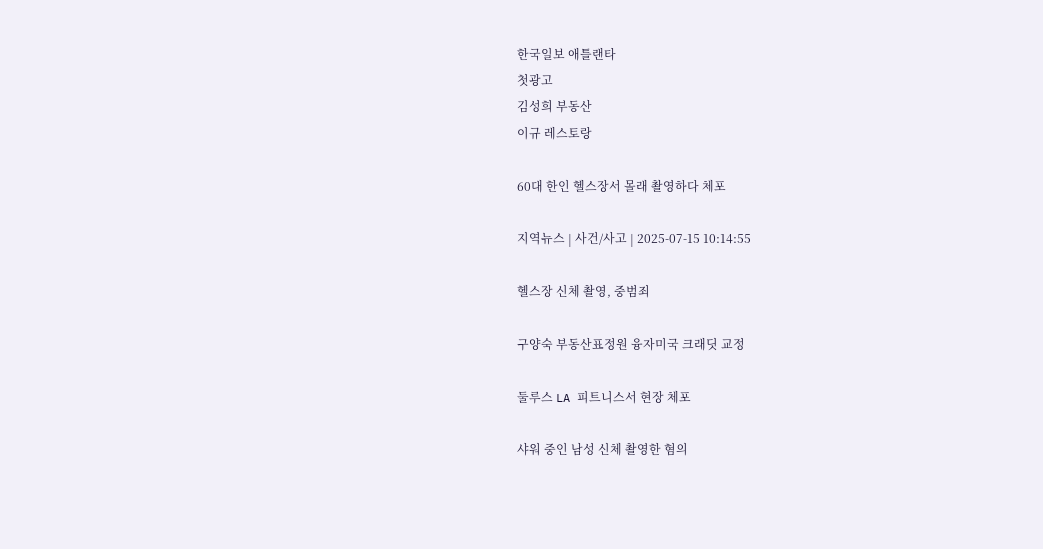한국일보 애틀랜타
첫광고
김성희 부동산
이규 레스토랑

60대 한인 헬스장서 몰래 촬영하다 체포

지역뉴스 | 사건/사고 | 2025-07-15 10:14:55

헬스장 신체 촬영, 중범죄

구양숙 부동산표정원 융자미국 크래딧 교정

둘루스 LA 피트니스서 현장 체포

샤워 중인 남성 신체 촬영한 혐의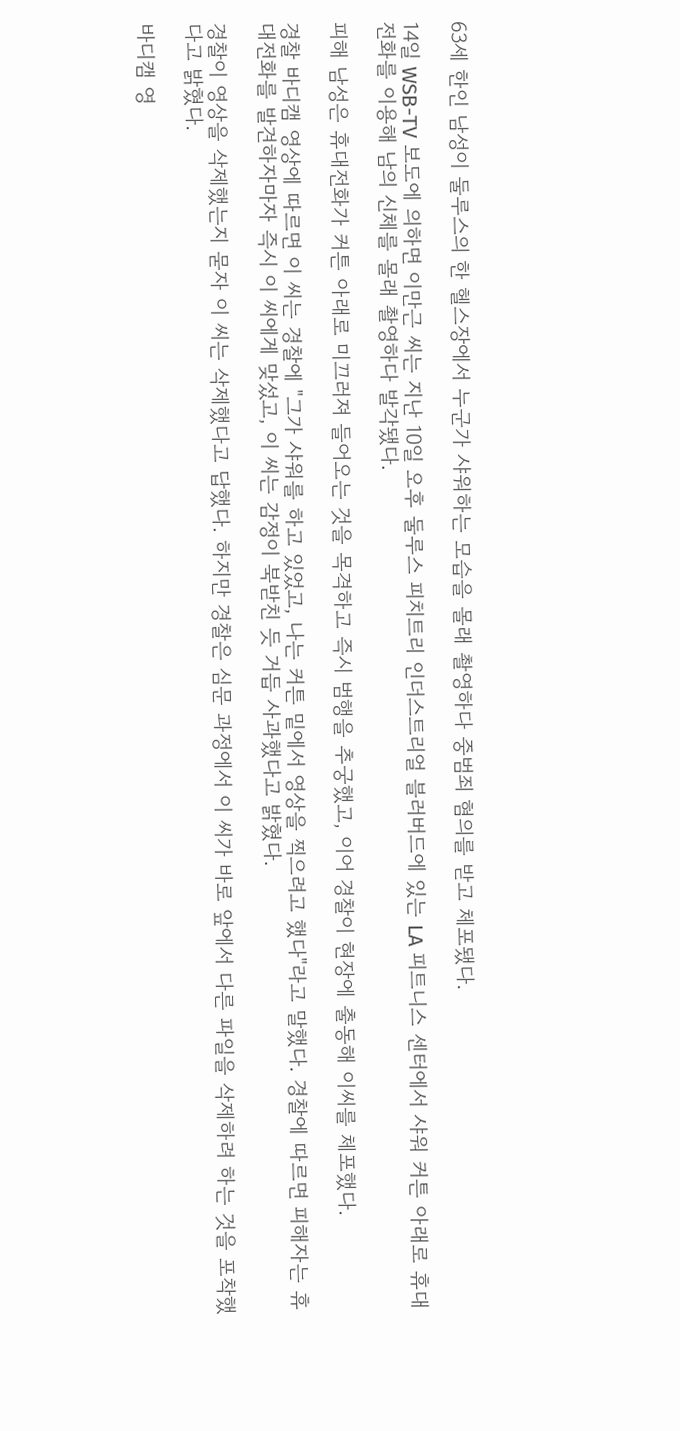63세 한인 남성이 둘루스의 한 헬스장에서 누군가 샤워하는 모습을 몰래 촬영하다 중범죄 혐의를 받고 체포됐다.

14일 WSB-TV 보도에 의하면 이만근 씨는 지난 10일 오후 둘루스 피치트리 인더스트리얼 블러버드에 있는 LA 피트니스 센터에서 샤워 커튼 아래로 휴대전화를 이용해 남의 신체를 몰래 촬영하다 발각됐다.

피해 남성은 휴대전화가 커튼 아래로 미끄러져 들어오는 것을 목격하고 즉시 범행을 추궁했고, 이어 경찰이 현장에 출동해 이씨를 체포했다.

경찰 바디캠 영상에 따르면 이 씨는 경찰에 "그가 샤워를 하고 있었고, 나는 커튼 밑에서 영상을 찍으려고 했다"라고 말했다. 경찰에 따르면 피해자는 휴대전화를 발견하자마자 즉시 이 씨에게 맞섰고, 이 씨는 감정이 북받친 듯 거듭 사과했다고 밝혔다.

경찰이 영상을 삭제했는지 묻자 이 씨는 삭제했다고 답했다. 하지만 경찰은 심문 과정에서 이 씨가 바로 앞에서 다른 파일을 삭제하려 하는 것을 포착했다고 밝혔다.

바디캠 영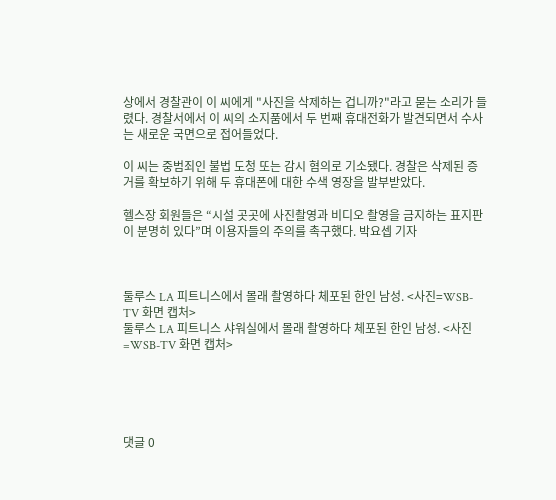상에서 경찰관이 이 씨에게 "사진을 삭제하는 겁니까?"라고 묻는 소리가 들렸다. 경찰서에서 이 씨의 소지품에서 두 번째 휴대전화가 발견되면서 수사는 새로운 국면으로 접어들었다.

이 씨는 중범죄인 불법 도청 또는 감시 혐의로 기소됐다. 경찰은 삭제된 증거를 확보하기 위해 두 휴대폰에 대한 수색 영장을 발부받았다.

헬스장 회원들은 “시설 곳곳에 사진촬영과 비디오 촬영을 금지하는 표지판이 분명히 있다”며 이용자들의 주의를 촉구했다. 박요셉 기자



둘루스 LA 피트니스에서 몰래 촬영하다 체포된 한인 남성. <사진=WSB-TV 화면 캡처>
둘루스 LA 피트니스 샤워실에서 몰래 촬영하다 체포된 한인 남성. <사진=WSB-TV 화면 캡처>





댓글 0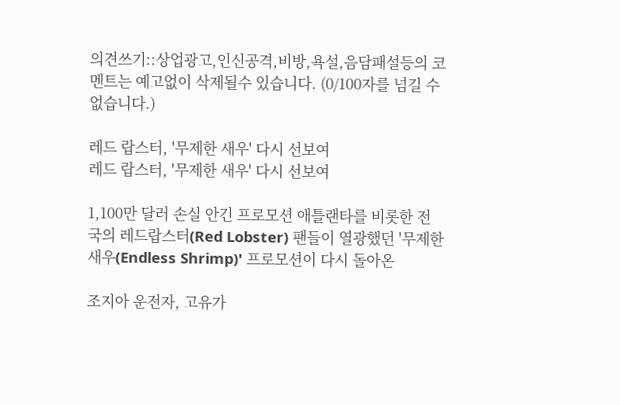의견쓰기::상업광고,인신공격,비방,욕설,음담패설등의 코멘트는 예고없이 삭제될수 있습니다. (0/100자를 넘길 수 없습니다.)

레드 랍스터, '무제한 새우' 다시 선보여
레드 랍스터, '무제한 새우' 다시 선보여

1,100만 달러 손실 안긴 프로모션 애틀랜타를 비롯한 전국의 레드랍스터(Red Lobster) 팬들이 열광했던 '무제한 새우(Endless Shrimp)' 프로모션이 다시 돌아온

조지아 운전자, 고유가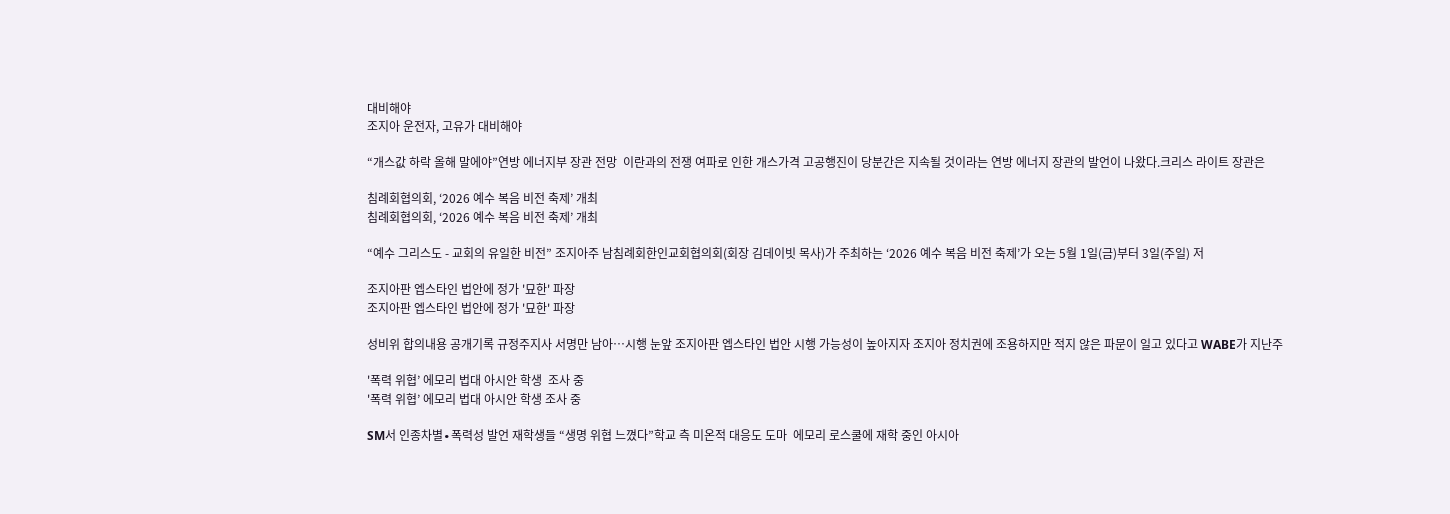대비해야
조지아 운전자, 고유가 대비해야

“개스값 하락 올해 말에야”연방 에너지부 장관 전망  이란과의 전쟁 여파로 인한 개스가격 고공행진이 당분간은 지속될 것이라는 연방 에너지 장관의 발언이 나왔다.크리스 라이트 장관은

침례회협의회, ‘2026 예수 복음 비전 축제’ 개최
침례회협의회, ‘2026 예수 복음 비전 축제’ 개최

“예수 그리스도 - 교회의 유일한 비전” 조지아주 남침례회한인교회협의회(회장 김데이빗 목사)가 주최하는 ‘2026 예수 복음 비전 축제’가 오는 5월 1일(금)부터 3일(주일) 저

조지아판 엡스타인 법안에 정가 '묘한' 파장
조지아판 엡스타인 법안에 정가 '묘한' 파장

성비위 합의내용 공개기록 규정주지사 서명만 남아…시행 눈앞 조지아판 엡스타인 법안 시행 가능성이 높아지자 조지아 정치권에 조용하지만 적지 않은 파문이 일고 있다고 WABE가 지난주

'폭력 위협’ 에모리 법대 아시안 학생  조사 중
'폭력 위협’ 에모리 법대 아시안 학생 조사 중

SM서 인종차별∙폭력성 발언 재학생들 “생명 위협 느꼈다”학교 측 미온적 대응도 도마  에모리 로스쿨에 재학 중인 아시아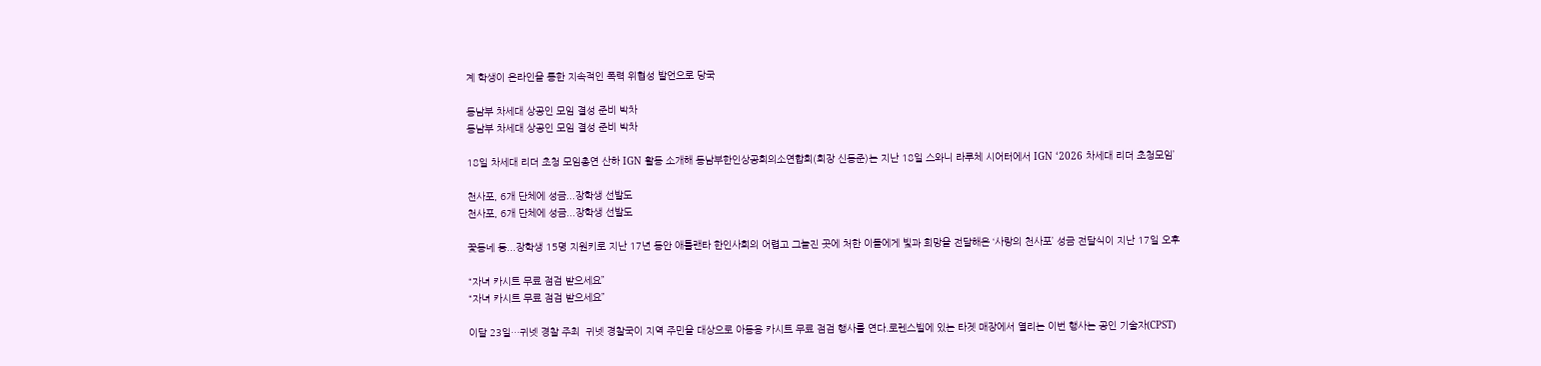계 학생이 온라인을 통한 지속적인 폭력 위협성 발언으로 당국

동남부 차세대 상공인 모임 결성 준비 박차
동남부 차세대 상공인 모임 결성 준비 박차

18일 차세대 리더 초청 모임총연 산하 IGN 활동 소개해 동남부한인상공회의소연합회(회장 신동준)는 지난 18일 스와니 라루체 시어터에서 IGN ‘2026 차세대 리더 초청모임’

천사포, 6개 단체에 성금...장학생 선발도
천사포, 6개 단체에 성금...장학생 선발도

꽃동네 등...장학생 15명 지원키로 지난 17년 동안 애틀랜타 한인사회의 어렵고 그늘진 곳에 처한 이들에게 빛과 희망을 전달해온 ‘사랑의 천사포’ 성금 전달식이 지난 17일 오후

“자녀 카시트 무료 점검 받으세요”
“자녀 카시트 무료 점검 받으세요”

이달 23일…귀넷 경찰 주최  귀넷 경찰국이 지역 주민을 대상으로 아동용 카시트 무료 점검 행사를 연다.로렌스빌에 있는 타겟 매장에서 열리는 이번 행사는 공인 기술자(CPST)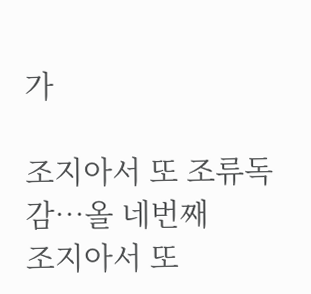가

조지아서 또 조류독감…올 네번째
조지아서 또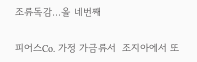조류독감…올 네번째

피어스Co. 가정 가금류서  조지아에서 또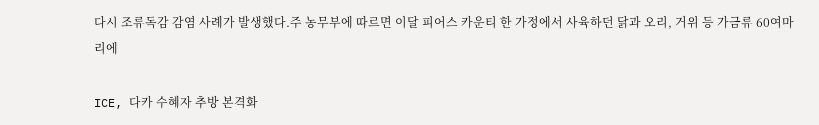다시 조류독감 감염 사례가 발생했다.주 농무부에 따르면 이달 피어스 카운티 한 가정에서 사육하던 닭과 오리, 거위 등 가금류 60여마리에

ICE, 다카 수혜자 추방 본격화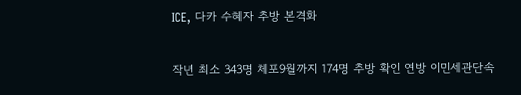ICE, 다카 수혜자 추방 본격화

작년 최소 343명 체포9월까지 174명 추방 확인 연방 이민세관단속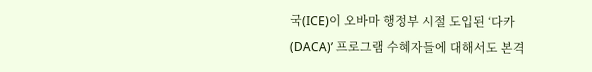국(ICE)이 오바마 행정부 시절 도입된 ‘다카(DACA)’ 프로그램 수혜자들에 대해서도 본격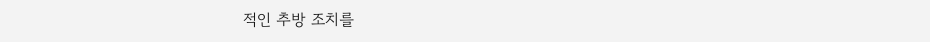적인 추방 조치를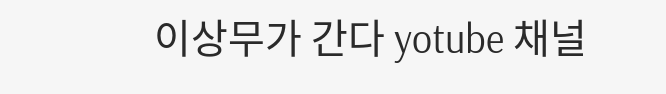이상무가 간다 yotube 채널